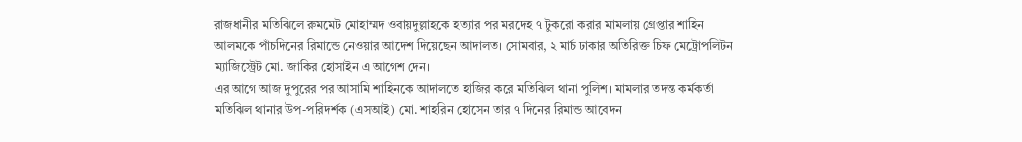রাজধানীর মতিঝিলে রুমমেট মোহাম্মদ ওবায়দুল্লাহকে হত্যার পর মরদেহ ৭ টুকরো করার মামলায় গ্রেপ্তার শাহিন আলমকে পাঁচদিনের রিমান্ডে নেওয়ার আদেশ দিয়েছেন আদালত। সোমবার, ২ মার্চ ঢাকার অতিরিক্ত চিফ মেট্রোপলিটন ম্যাজিস্ট্রেট মো. জাকির হোসাইন এ আগেশ দেন।
এর আগে আজ দুপুরের পর আসামি শাহিনকে আদালতে হাজির করে মতিঝিল থানা পুলিশ। মামলার তদন্ত কর্মকর্তা মতিঝিল থানার উপ-পরিদর্শক (এসআই) মো. শাহরিন হোসেন তার ৭ দিনের রিমান্ড আবেদন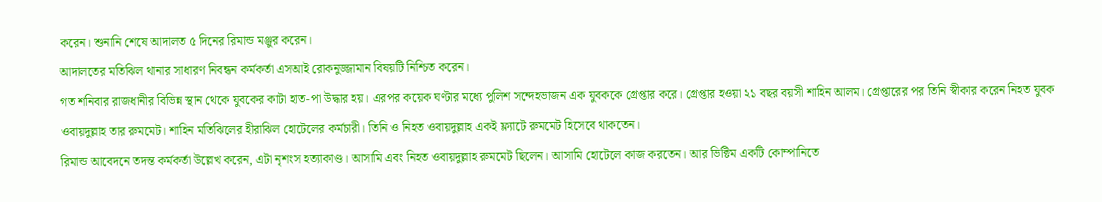করেন। শুনানি শেষে আদালত ৫ দিনের রিমান্ড মঞ্জুর করেন।
আদালতের মতিঝিল থানার সাধারণ নিবন্ধন কর্মকর্তা এসআই রোকনুজ্জামান বিষয়টি নিশ্চিত করেন।
গত শনিবার রাজধানীর বিভিন্ন স্থান থেকে যুবকের কাটা হাত-পা উদ্ধার হয়। এরপর কয়েক ঘণ্টার মধ্যে পুলিশ সন্দেহভাজন এক যুবককে গ্রেপ্তার করে। গ্রেপ্তার হওয়া ২১ বছর বয়সী শাহিন আলম। গ্রেপ্তারের পর তিনি স্বীকার করেন নিহত যুবক ওবায়দুল্লাহ তার রুমমেট। শাহিন মতিঝিলের হীরাঝিল হোটেলের কর্মচারী। তিনি ও নিহত ওবায়দুল্লাহ একই ফ্ল্যাটে রুমমেট হিসেবে থাকতেন।
রিমান্ড আবেদনে তদন্ত কর্মকর্তা উল্লেখ করেন, এটা নৃশংস হত্যাকাণ্ড। আসামি এবং নিহত ওবায়দুল্লাহ রুমমেট ছিলেন। আসামি হোটেলে কাজ করতেন। আর ভিক্টিম একটি কোম্পানিতে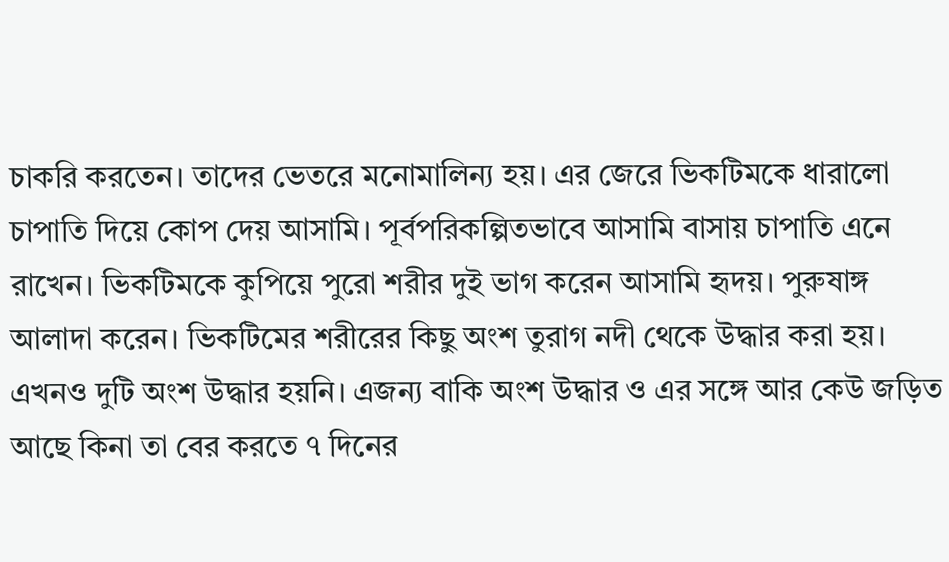চাকরি করতেন। তাদের ভেতরে মনোমালিন্য হয়। এর জেরে ভিকটিমকে ধারালো চাপাতি দিয়ে কোপ দেয় আসামি। পূর্বপরিকল্পিতভাবে আসামি বাসায় চাপাতি এনে রাখেন। ভিকটিমকে কুপিয়ে পুরো শরীর দুই ভাগ করেন আসামি হৃদয়। পুরুষাঙ্গ আলাদা করেন। ভিকটিমের শরীরের কিছু অংশ তুরাগ নদী থেকে উদ্ধার করা হয়। এখনও দুটি অংশ উদ্ধার হয়নি। এজন্য বাকি অংশ উদ্ধার ও এর সঙ্গে আর কেউ জড়িত আছে কিনা তা বের করতে ৭ দিনের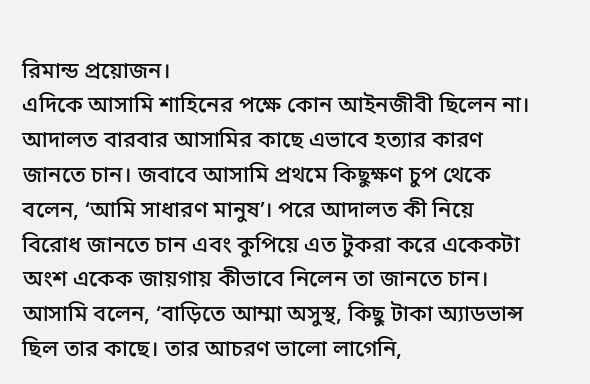রিমান্ড প্রয়োজন।
এদিকে আসামি শাহিনের পক্ষে কোন আইনজীবী ছিলেন না। আদালত বারবার আসামির কাছে এভাবে হত্যার কারণ জানতে চান। জবাবে আসামি প্রথমে কিছুক্ষণ চুপ থেকে বলেন, ‘আমি সাধারণ মানুষ’। পরে আদালত কী নিয়ে বিরোধ জানতে চান এবং কুপিয়ে এত টুকরা করে একেকটা অংশ একেক জায়গায় কীভাবে নিলেন তা জানতে চান। আসামি বলেন, ‘বাড়িতে আম্মা অসুস্থ, কিছু টাকা অ্যাডভান্স ছিল তার কাছে। তার আচরণ ভালো লাগেনি,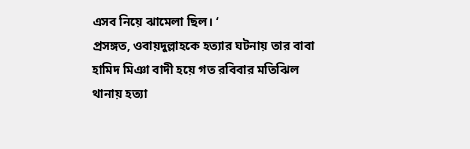এসব নিয়ে ঝামেলা ছিল। ‘
প্রসঙ্গত, ওবায়দুল্লাহকে হত্যার ঘটনায় তার বাবা হামিদ মিঞা বাদী হয়ে গত রবিবার মতিঝিল থানায় হত্যা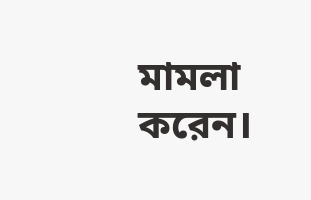মামলা করেন।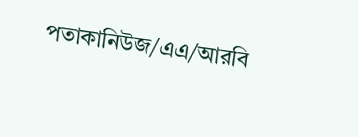পতাকানিউজ/এএ/আরবি